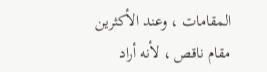المقامات ، وعند الأكثرين مقام ناقص ، لأنه أراد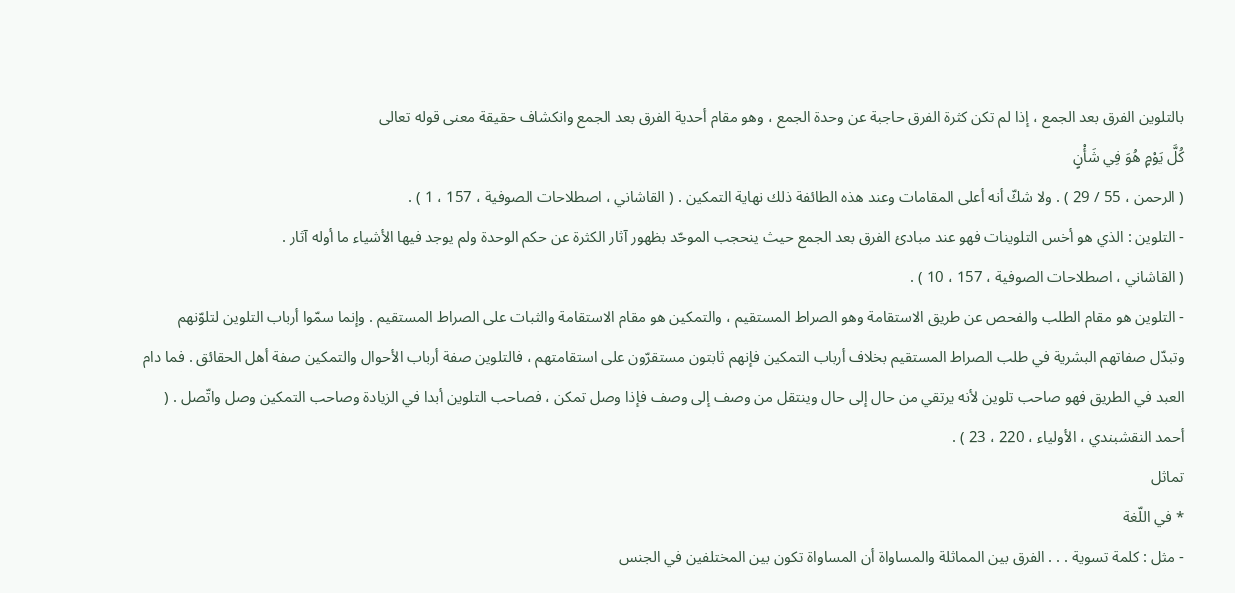بالتلوين الفرق بعد الجمع ، إذا لم تكن كثرة الفرق حاجبة عن وحدة الجمع ، وهو مقام أحدية الفرق بعد الجمع وانكشاف حقيقة معنى قوله تعالى
كُلَّ يَوْمٍ هُوَ فِي شَأْنٍ
( الرحمن ، 55 / 29 ) . ولا شكّ أنه أعلى المقامات وعند هذه الطائفة ذلك نهاية التمكين . ( القاشاني ، اصطلاحات الصوفية ، 157 ، 1 ) .
- التلوين : الذي هو أخس التلوينات فهو عند مبادئ الفرق بعد الجمع حيث ينحجب الموحّد بظهور آثار الكثرة عن حكم الوحدة ولم يوجد فيها الأشياء ما أوله آثار .
( القاشاني ، اصطلاحات الصوفية ، 157 ، 10 ) .
- التلوين هو مقام الطلب والفحص عن طريق الاستقامة وهو الصراط المستقيم ، والتمكين هو مقام الاستقامة والثبات على الصراط المستقيم . وإنما سمّوا أرباب التلوين لتلوّنهم وتبدّل صفاتهم البشرية في طلب الصراط المستقيم بخلاف أرباب التمكين فإنهم ثابتون مستقرّون على استقامتهم ، فالتلوين صفة أرباب الأحوال والتمكين صفة أهل الحقائق . فما دام العبد في الطريق فهو صاحب تلوين لأنه يرتقي من حال إلى حال وينتقل من وصف إلى وصف فإذا وصل تمكن ، فصاحب التلوين أبدا في الزيادة وصاحب التمكين وصل واتّصل . ( أحمد النقشبندي ، الأولياء ، 220 ، 23 ) .
تماثل
* في اللّغة
- مثل : كلمة تسوية . . . الفرق بين المماثلة والمساواة أن المساواة تكون بين المختلفين في الجنس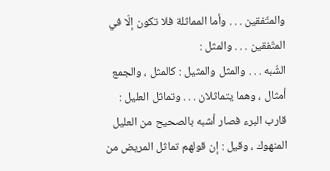والمتّفقين . . . وأما المماثلة فلا تكون إلّا في المتّفقين . . . والمثل :
الشّبه . . . والمثل والمثيل : كالمثل ، والجمع أمثال ، وهما يتماثلان . . . وتماثل العليل :
قارب البرء فصار أشبه بالصحيح من العليل المنهوك ، وقيل : إن قولهم تماثل المريض من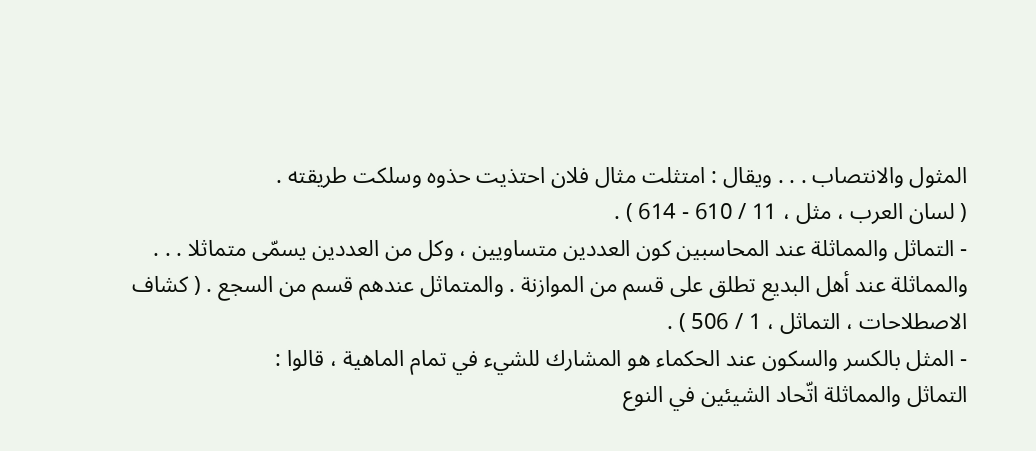المثول والانتصاب . . . ويقال : امتثلت مثال فلان احتذيت حذوه وسلكت طريقته .
( لسان العرب ، مثل ، 11 / 610 - 614 ) .
- التماثل والمماثلة عند المحاسبين كون العددين متساويين ، وكل من العددين يسمّى متماثلا . . . والمماثلة عند أهل البديع تطلق على قسم من الموازنة . والمتماثل عندهم قسم من السجع . ( كشاف الاصطلاحات ، التماثل ، 1 / 506 ) .
- المثل بالكسر والسكون عند الحكماء هو المشارك للشيء في تمام الماهية ، قالوا :
التماثل والمماثلة اتّحاد الشيئين في النوع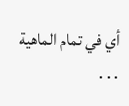أي في تمام الماهية . . .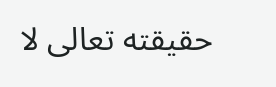حقيقته تعالى لا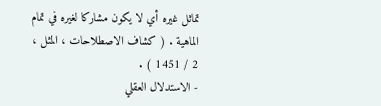تماثل غيره أي لا يكون مشاركا لغيره في تمام الماهية . ( كشاف الاصطلاحات ، المثل ، 2 / 1451 ) .
- الاستدلال العقلي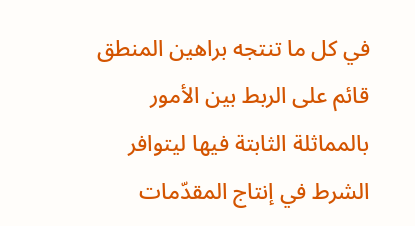في كل ما تنتجه براهين المنطق قائم على الربط بين الأمور بالمماثلة الثابتة فيها ليتوافر الشرط في إنتاج المقدّمات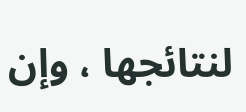لنتائجها ، وإن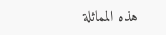هذه المماثلة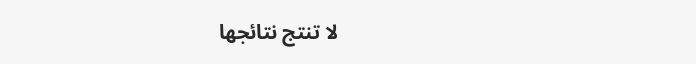لا تنتج نتائجها